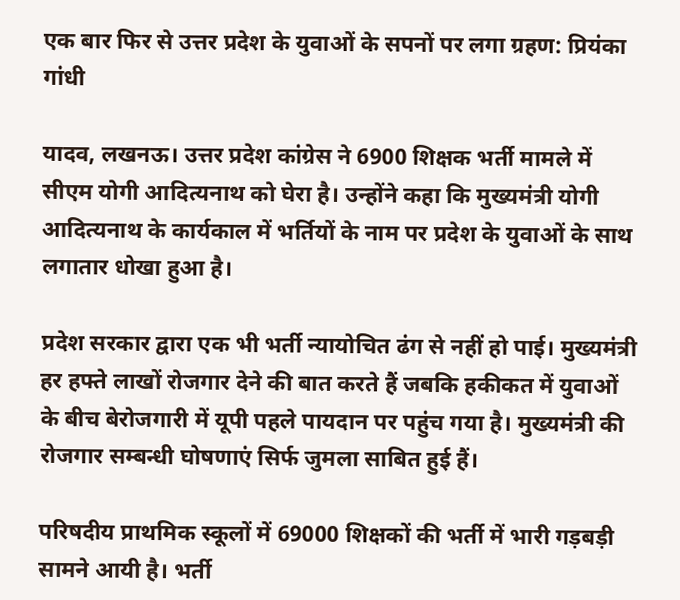एक बार फिर से उत्तर प्रदेश के युवाओं के सपनों पर लगा ग्रहण: प्रियंका गांधी

यादव, लखनऊ। उत्तर प्रदेश कांग्रेस ने 6900 शिक्षक भर्ती मामले में सीएम योगी आदित्यनाथ को घेरा है। उन्होंने कहा कि मुख्यमंत्री योगी आदित्यनाथ के कार्यकाल में भर्तियों के नाम पर प्रदेश के युवाओं के साथ लगातार धोखा हुआ है।

प्रदेश सरकार द्वारा एक भी भर्ती न्यायोचित ढंग से नहीं हो पाई। मुख्यमंत्री हर हफ्ते लाखों रोजगार देने की बात करते हैं जबकि हकीकत में युवाओं के बीच बेरोजगारी में यूपी पहले पायदान पर पहुंच गया है। मुख्यमंत्री की रोजगार सम्बन्धी घोषणाएं सिर्फ जुमला साबित हुई हैं।

परिषदीय प्राथमिक स्कूलों में 69000 शिक्षकों की भर्ती में भारी गड़बड़ी सामने आयी है। भर्ती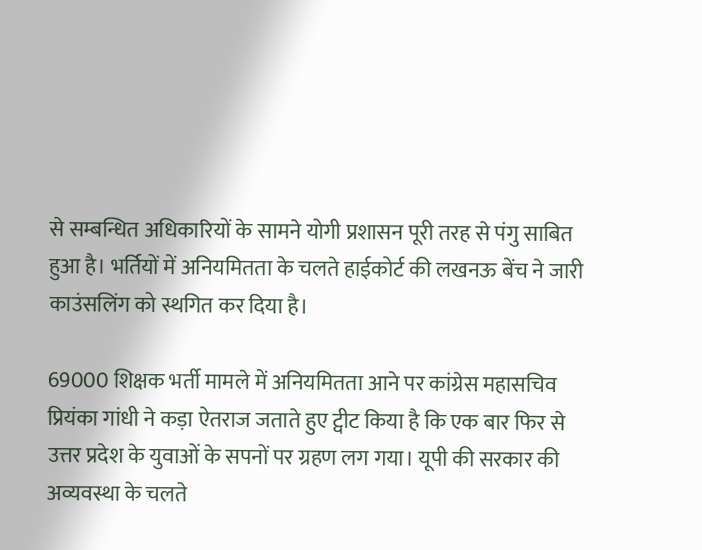से सम्बन्धित अधिकारियों के सामने योगी प्रशासन पूरी तरह से पंगु साबित हुआ है। भर्तियों में अनियमितता के चलते हाईकोर्ट की लखनऊ बेंच ने जारी काउंसलिंग को स्थगित कर दिया है।

69000 शिक्षक भर्ती मामले में अनियमितता आने पर कांग्रेस महासचिव प्रियंका गांधी ने कड़ा ऐतराज जताते हुए ट्वीट किया है कि एक बार फिर से उत्तर प्रदेश के युवाओं के सपनों पर ग्रहण लग गया। यूपी की सरकार की अव्यवस्था के चलते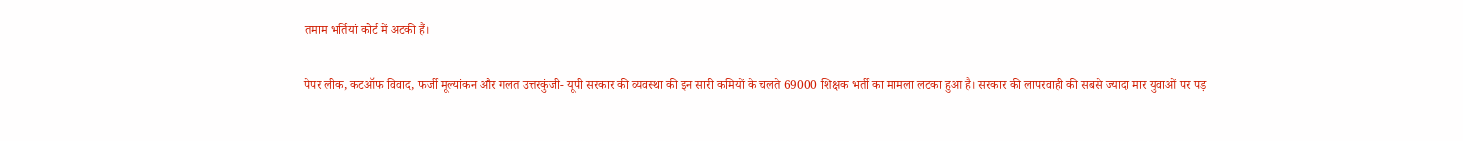तमाम भर्तियां कोर्ट में अटकी हैं।

पेपर लीक, कटऑफ विवाद, फर्जी मूल्यांकन और गलत उत्तरकुंजी- यूपी सरकार की व्यवस्था की इन सारी कमियों के चलते 69000 शिक्षक भर्ती का मामला लटका हुआ है। सरकार की लापरवाही की सबसे ज्यादा मार युवाओं पर पड़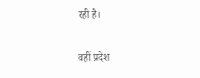रही है।

वहीं प्रदेश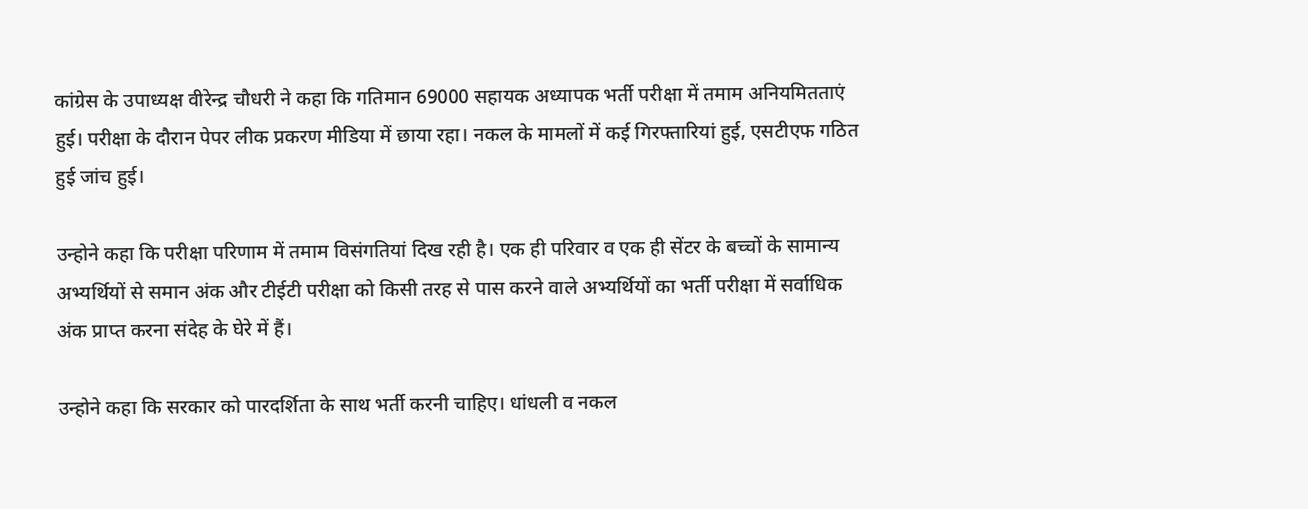कांग्रेस के उपाध्यक्ष वीरेन्द्र चौधरी ने कहा कि गतिमान 69000 सहायक अध्यापक भर्ती परीक्षा में तमाम अनियमितताएं हुई। परीक्षा के दौरान पेपर लीक प्रकरण मीडिया में छाया रहा। नकल के मामलों में कई गिरफ्तारियां हुई, एसटीएफ गठित हुई जांच हुई।

उन्होने कहा कि परीक्षा परिणाम में तमाम विसंगतियां दिख रही है। एक ही परिवार व एक ही सेंटर के बच्चों के सामान्य अभ्यर्थियों से समान अंक और टीईटी परीक्षा को किसी तरह से पास करने वाले अभ्यर्थियों का भर्ती परीक्षा में सर्वाधिक अंक प्राप्त करना संदेह के घेरे में हैं।

उन्होने कहा कि सरकार को पारदर्शिता के साथ भर्ती करनी चाहिए। धांधली व नकल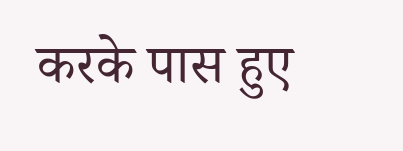करके पास हुए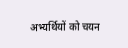अभ्यर्थियों को चयन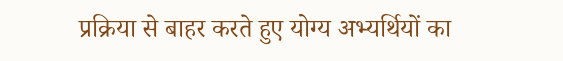प्रक्रिया से बाहर करते हुए योग्य अभ्यर्थियों का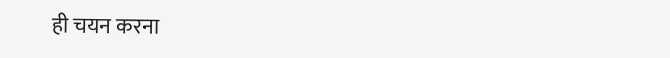ही चयन करना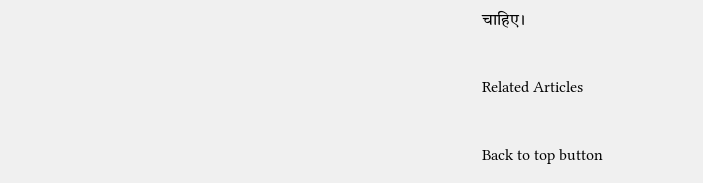चाहिए।

Related Articles

Back to top button